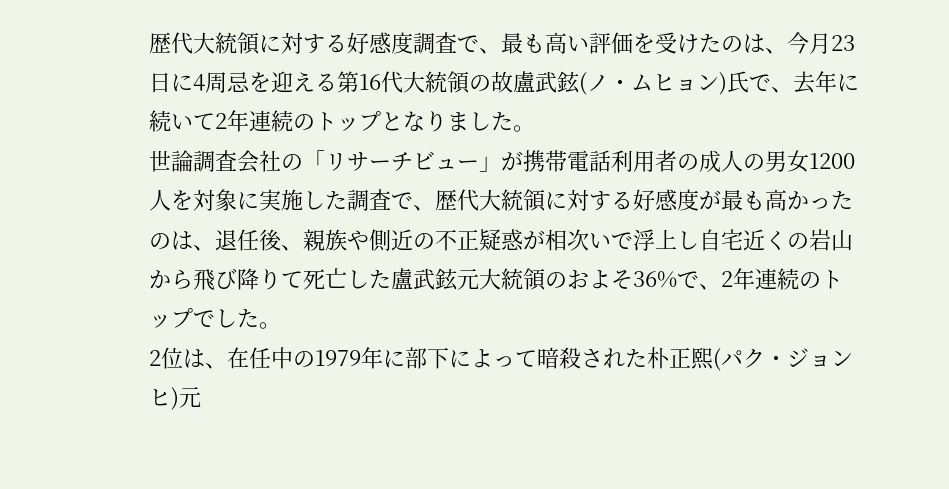歴代大統領に対する好感度調査で、最も高い評価を受けたのは、今月23日に4周忌を迎える第16代大統領の故盧武鉉(ノ・ムヒョン)氏で、去年に続いて2年連続のトップとなりました。
世論調査会社の「リサーチビュー」が携帯電話利用者の成人の男女1200人を対象に実施した調査で、歴代大統領に対する好感度が最も高かったのは、退任後、親族や側近の不正疑惑が相次いで浮上し自宅近くの岩山から飛び降りて死亡した盧武鉉元大統領のおよそ36%で、2年連続のトップでした。
2位は、在任中の1979年に部下によって暗殺された朴正熙(パク・ジョンヒ)元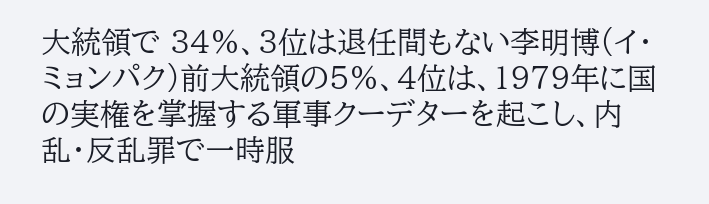大統領で 34%、3位は退任間もない李明博(イ・ミョンパク)前大統領の5%、4位は、1979年に国の実権を掌握する軍事クーデターを起こし、内乱・反乱罪で一時服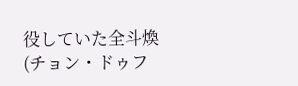役していた全斗煥(チョン・ドゥフ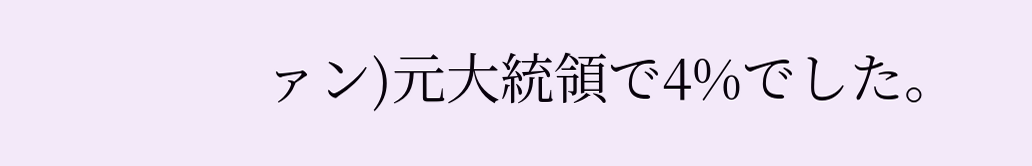ァン)元大統領で4%でした。